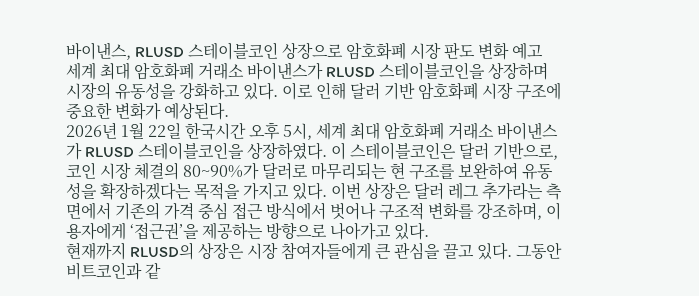바이낸스, RLUSD 스테이블코인 상장으로 암호화폐 시장 판도 변화 예고
세계 최대 암호화폐 거래소 바이낸스가 RLUSD 스테이블코인을 상장하며 시장의 유동성을 강화하고 있다. 이로 인해 달러 기반 암호화폐 시장 구조에 중요한 변화가 예상된다.
2026년 1월 22일 한국시간 오후 5시, 세계 최대 암호화폐 거래소 바이낸스가 RLUSD 스테이블코인을 상장하였다. 이 스테이블코인은 달러 기반으로, 코인 시장 체결의 80~90%가 달러로 마무리되는 현 구조를 보완하여 유동성을 확장하겠다는 목적을 가지고 있다. 이번 상장은 달러 레그 추가라는 측면에서 기존의 가격 중심 접근 방식에서 벗어나 구조적 변화를 강조하며, 이용자에게 ‘접근권’을 제공하는 방향으로 나아가고 있다.
현재까지 RLUSD의 상장은 시장 참여자들에게 큰 관심을 끌고 있다. 그동안 비트코인과 같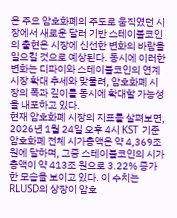은 주요 암호화폐의 주도로 움직였던 시장에서 새로운 달러 기반 스테이블코인의 출현은 시장에 신선한 변화의 바람을 일으킬 것으로 예상된다. 동시에 이러한 변화는 디파이와 스테이블코인의 연계 시장 확대 추세와 맞물려, 암호화폐 시장의 폭과 깊이를 동시에 확대할 가능성을 내포하고 있다.
현재 암호화폐 시장의 지표를 살펴보면, 2026년 1월 24일 오후 4시 KST 기준 암호화폐 전체 시가총액은 약 4,369조 원에 달하며, 그중 스테이블코인의 시가총액이 약 413조 원으로 3.22% 증가한 모습을 보이고 있다. 이 수치는 RLUSD의 상장이 암호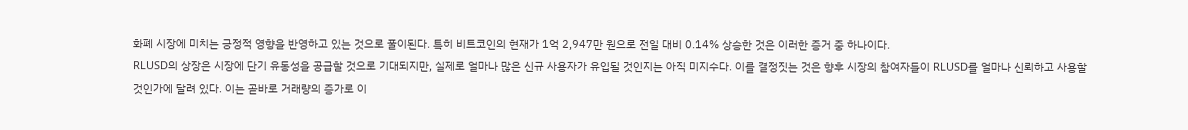화폐 시장에 미치는 긍정적 영향을 반영하고 있는 것으로 풀이된다. 특히 비트코인의 현재가 1억 2,947만 원으로 전일 대비 0.14% 상승한 것은 이러한 증거 중 하나이다.
RLUSD의 상장은 시장에 단기 유동성을 공급할 것으로 기대되지만, 실제로 얼마나 많은 신규 사용자가 유입될 것인지는 아직 미지수다. 이를 결정짓는 것은 향후 시장의 참여자들이 RLUSD를 얼마나 신뢰하고 사용할 것인가에 달려 있다. 이는 곧바로 거래량의 증가로 이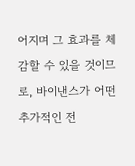어지며 그 효과를 체감할 수 있을 것이므로, 바이낸스가 어떤 추가적인 전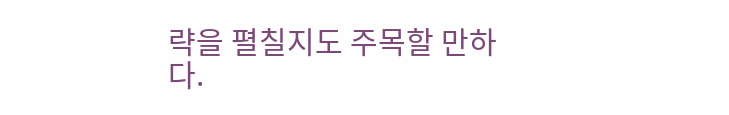략을 펼칠지도 주목할 만하다.